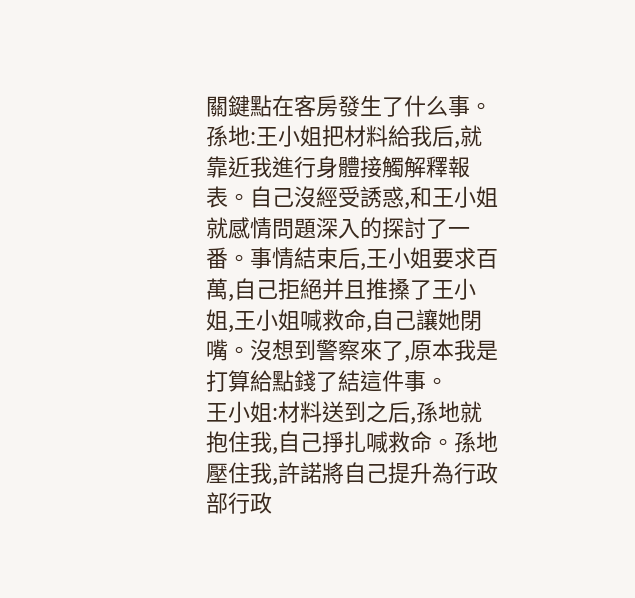關鍵點在客房發生了什么事。
孫地:王小姐把材料給我后,就靠近我進行身體接觸解釋報表。自己沒經受誘惑,和王小姐就感情問題深入的探討了一番。事情結束后,王小姐要求百萬,自己拒絕并且推搡了王小姐,王小姐喊救命,自己讓她閉嘴。沒想到警察來了,原本我是打算給點錢了結這件事。
王小姐:材料送到之后,孫地就抱住我,自己掙扎喊救命。孫地壓住我,許諾將自己提升為行政部行政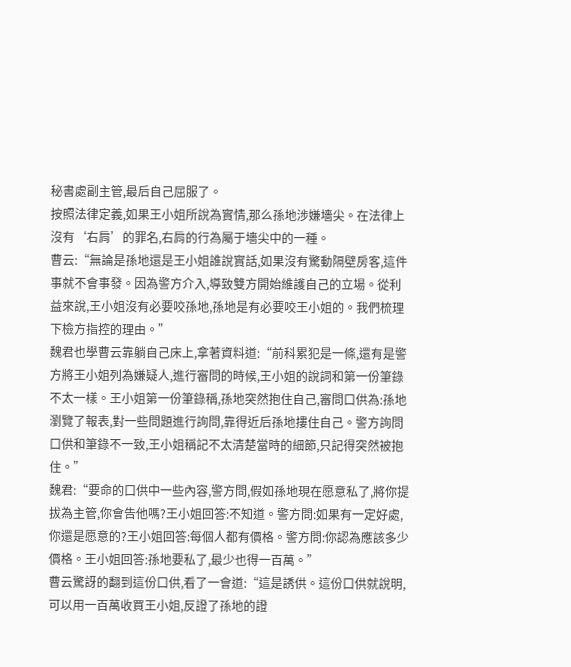秘書處副主管,最后自己屈服了。
按照法律定義,如果王小姐所說為實情,那么孫地涉嫌墻尖。在法律上沒有‘右肩’的罪名,右肩的行為屬于墻尖中的一種。
曹云:“無論是孫地還是王小姐誰說實話,如果沒有驚動隔壁房客,這件事就不會事發。因為警方介入,導致雙方開始維護自己的立場。從利益來說,王小姐沒有必要咬孫地,孫地是有必要咬王小姐的。我們梳理下檢方指控的理由。”
魏君也學曹云靠躺自己床上,拿著資料道:“前科累犯是一條,還有是警方將王小姐列為嫌疑人,進行審問的時候,王小姐的說詞和第一份筆錄不太一樣。王小姐第一份筆錄稱,孫地突然抱住自己,審問口供為:孫地瀏覽了報表,對一些問題進行詢問,靠得近后孫地摟住自己。警方詢問口供和筆錄不一致,王小姐稱記不太清楚當時的細節,只記得突然被抱住。”
魏君:“要命的口供中一些內容,警方問,假如孫地現在愿意私了,將你提拔為主管,你會告他嗎?王小姐回答:不知道。警方問:如果有一定好處,你還是愿意的?王小姐回答:每個人都有價格。警方問:你認為應該多少價格。王小姐回答:孫地要私了,最少也得一百萬。”
曹云驚訝的翻到這份口供,看了一會道:“這是誘供。這份口供就說明,可以用一百萬收買王小姐,反證了孫地的證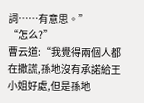詞……有意思。”
“怎么?”
曹云道:“我覺得兩個人都在撒謊,孫地沒有承諾給王小姐好處,但是孫地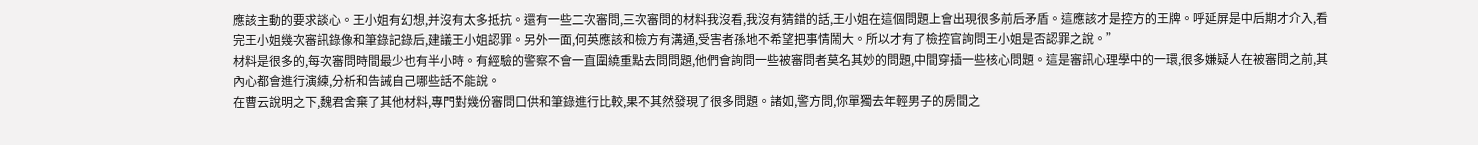應該主動的要求談心。王小姐有幻想,并沒有太多抵抗。還有一些二次審問,三次審問的材料我沒看,我沒有猜錯的話,王小姐在這個問題上會出現很多前后矛盾。這應該才是控方的王牌。呼延屏是中后期才介入,看完王小姐幾次審訊錄像和筆錄記錄后,建議王小姐認罪。另外一面,何英應該和檢方有溝通,受害者孫地不希望把事情鬧大。所以才有了檢控官詢問王小姐是否認罪之說。”
材料是很多的,每次審問時間最少也有半小時。有經驗的警察不會一直圍繞重點去問問題,他們會詢問一些被審問者莫名其妙的問題,中間穿插一些核心問題。這是審訊心理學中的一環,很多嫌疑人在被審問之前,其內心都會進行演練,分析和告誡自己哪些話不能說。
在曹云說明之下,魏君舍棄了其他材料,專門對幾份審問口供和筆錄進行比較,果不其然發現了很多問題。諸如,警方問,你單獨去年輕男子的房間之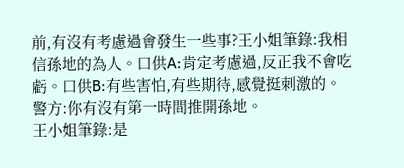前,有沒有考慮過會發生一些事?王小姐筆錄:我相信孫地的為人。口供A:肯定考慮過,反正我不會吃虧。口供B:有些害怕,有些期待,感覺挺刺激的。
警方:你有沒有第一時間推開孫地。
王小姐筆錄:是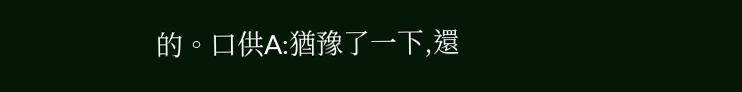的。口供A:猶豫了一下,還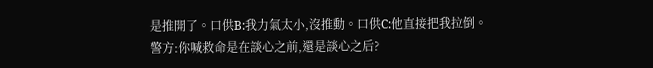是推開了。口供B:我力氣太小,沒推動。口供C:他直接把我拉倒。
警方:你喊救命是在談心之前,還是談心之后?